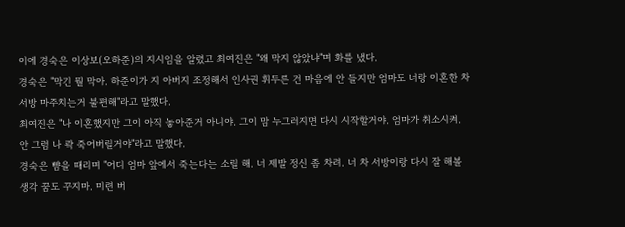이에 경숙은 이상보(오하준)의 지시임을 알렸고 최여진은 "왜 막지 않았냐"며 화를 냈다.
경숙은 "막긴 뭘 막아. 하준이가 지 아버지 조정해서 인사권 휘두른 건 마음에 안 들지만 엄마도 너랑 이혼한 차 서방 마주치는거 불편해"라고 말했다.
최여진은 "나 이혼했지만 그이 아직 놓아준거 아니야. 그이 맘 누그러지면 다시 시작할거야. 엄마가 취소시켜. 안 그럼 나 콱 죽어버릴거야"라고 말했다.
경숙은 뺨을 때리며 "어디 엄마 앞에서 죽는다는 소릴 해. 너 제발 정신 좀 차려. 너 차 서방이랑 다시 잘 해볼 생각 꿈도 꾸지마. 미련 버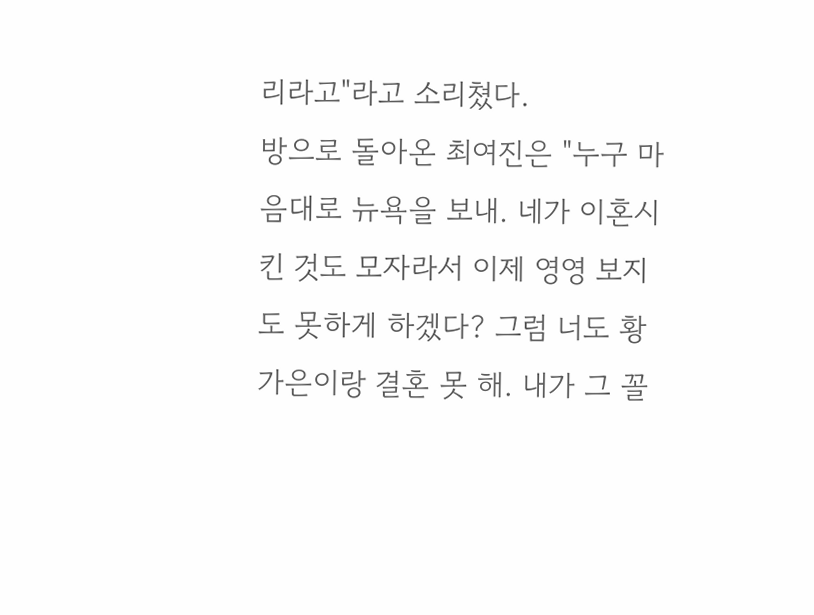리라고"라고 소리쳤다.
방으로 돌아온 최여진은 "누구 마음대로 뉴욕을 보내. 네가 이혼시킨 것도 모자라서 이제 영영 보지도 못하게 하겠다? 그럼 너도 황가은이랑 결혼 못 해. 내가 그 꼴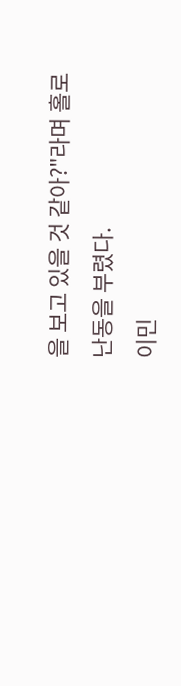을 보고 있을 것 같아?"라며 홀로 난동을 부렸다.
이민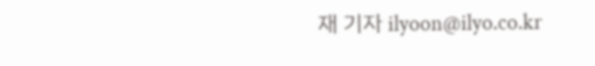재 기자 ilyoon@ilyo.co.kr